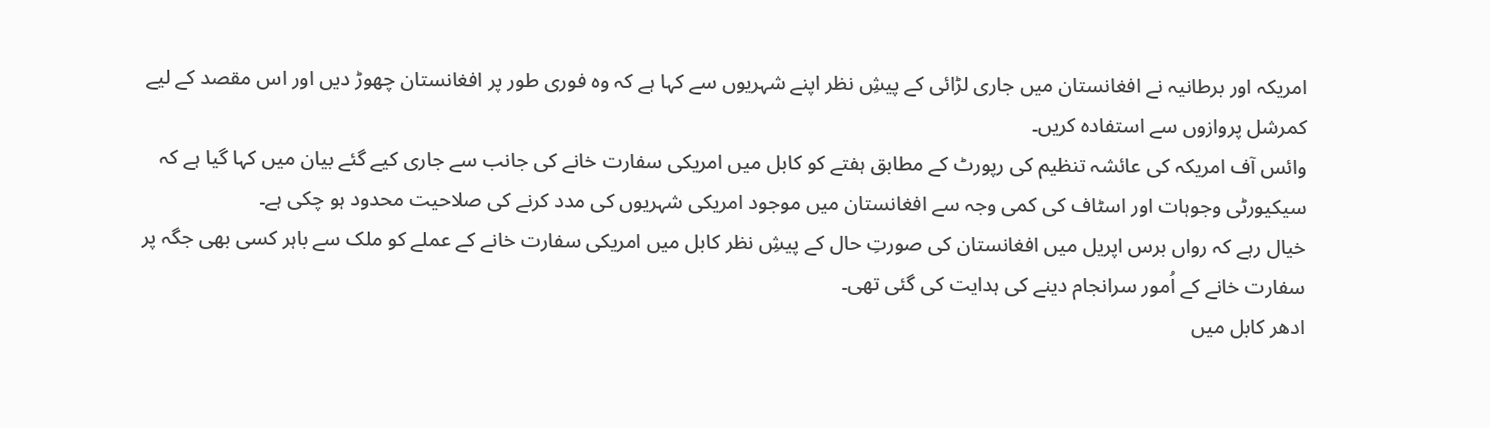امریکہ اور برطانیہ نے افغانستان میں جاری لڑائی کے پیشِ نظر اپنے شہریوں سے کہا ہے کہ وہ فوری طور پر افغانستان چھوڑ دیں اور اس مقصد کے لیے کمرشل پروازوں سے استفادہ کریں۔
وائس آف امریکہ کی عائشہ تنظیم کی رپورٹ کے مطابق ہفتے کو کابل میں امریکی سفارت خانے کی جانب سے جاری کیے گئے بیان میں کہا گیا ہے کہ سیکیورٹی وجوہات اور اسٹاف کی کمی وجہ سے افغانستان میں موجود امریکی شہریوں کی مدد کرنے کی صلاحیت محدود ہو چکی ہے۔
خیال رہے کہ رواں برس اپریل میں افغانستان کی صورتِ حال کے پیشِ نظر کابل میں امریکی سفارت خانے کے عملے کو ملک سے باہر کسی بھی جگہ پر سفارت خانے کے اُمور سرانجام دینے کی ہدایت کی گئی تھی۔
ادھر کابل میں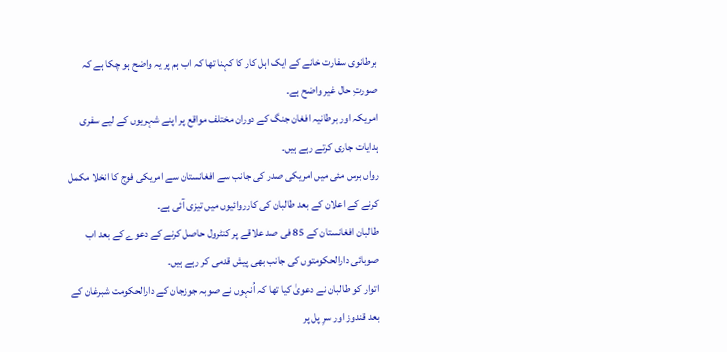برطانوی سفارت خانے کے ایک اہل کار کا کہنا تھا کہ اب ہم پر یہ واضح ہو چکا ہے کہ صورتِ حال غیر واضح ہے۔
امریکہ اور برطانیہ افغان جنگ کے دوران مختلف مواقع پر اپنے شہریوں کے لیے سفری ہدایات جاری کرتے رہے ہیں۔
رواں برس مئی میں امریکی صدر کی جانب سے افغانستان سے امریکی فوج کا انخلا مکمل کرنے کے اعلان کے بعد طالبان کی کارروائیوں میں تیزی آئی ہے۔
طالبان افغانستان کے 85 فی صد علاقے پر کنٹرول حاصل کرنے کے دعوے کے بعد اب صوبائی دارالحکومتوں کی جانب بھی پیش قدمی کر رہے ہیں۔
اتوار کو طالبان نے دعویٰ کیا تھا کہ اُنہوں نے صوبہ جوزجان کے دارالحکومت شبرغان کے بعد قندوز اور سرِ پل پر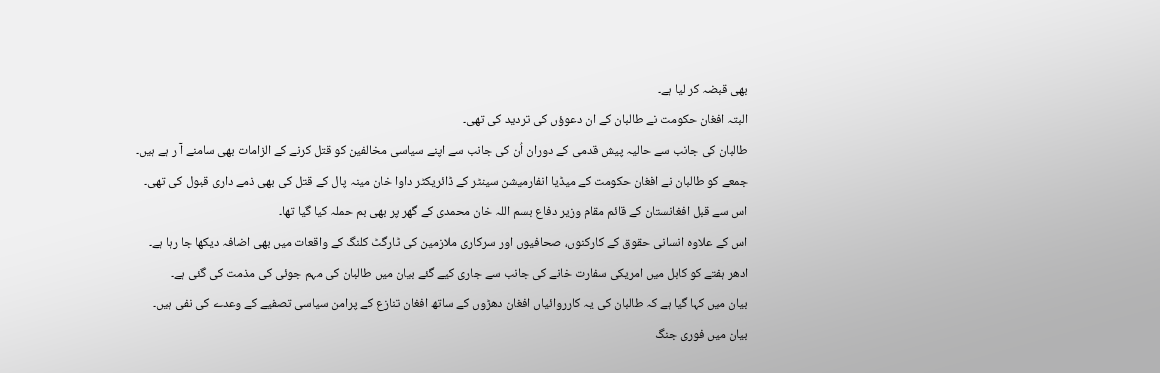بھی قبضہ کر لیا ہے۔
البتہ افغان حکومت نے طالبان کے ان دعوؤں کی تردید کی تھی۔
طالبان کی جانب سے حالیہ پیش قدمی کے دوران اُن کی جانب سے اپنے سیاسی مخالفین کو قتل کرنے کے الزامات بھی سامنے آ ر ہے ہیں۔
جمعے کو طالبان نے افغان حکومت کے میڈیا انفارمیشن سینٹر کے ڈائریکٹر داوا خان مینہ پال کے قتل کی بھی ذمے داری قبول کی تھی۔
اس سے قبل افغانستان کے قائم مقام وزیر دفاع بسم اللہ خان محمدی کے گھر پر بھی بم حملہ کیا گیا تھا۔
اس کے علاوہ انسانی حقوق کے کارکنوں، صحافیوں اور سرکاری ملازمین کی ٹارگٹ کلنگ کے واقعات میں بھی اضافہ دیکھا جا رہا ہے۔
ادھر ہفتے کو کابل میں امریکی سفارت خانے کی جانب سے جاری کیے گئے بیان میں طالبان کی مہم جوئی کی مذمت کی گئی ہے۔
بیان میں کہا گیا ہے کہ طالبان کی یہ کارروائیاں افغان دھڑوں کے ساتھ افغان تنازع کے پرامن سیاسی تصفیے کے وعدے کی نفی ہیں۔
بیان میں فوری جنگ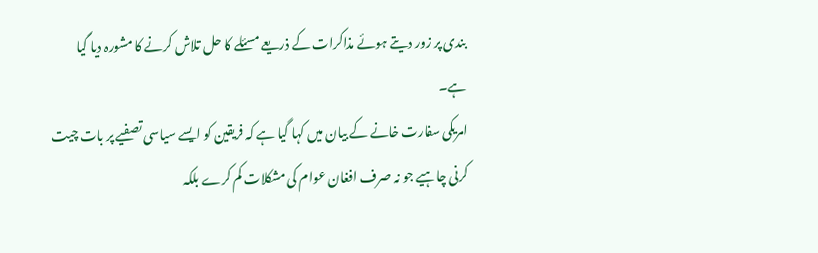بندی پر زور دیتے ہوئے مذاکرات کے ذریعے مسئلے کا حل تلاش کرنے کا مشورہ دیا گیا ہے۔
امریکی سفارت خانے کے بیان میں کہا گیا ہے کہ فریقین کو ایسے سیاسی تصفیے پر بات چیت کرنی چاہیے جو نہ صرف افغان عوام کی مشکلات کم کرے بلکہ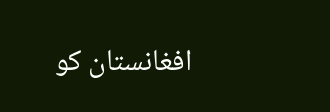افغانستان کو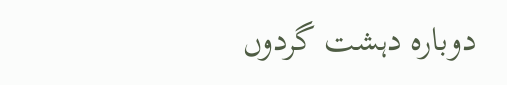دوبارہ دہشت گردوں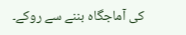کی آماجگاہ بننے سے روکے۔